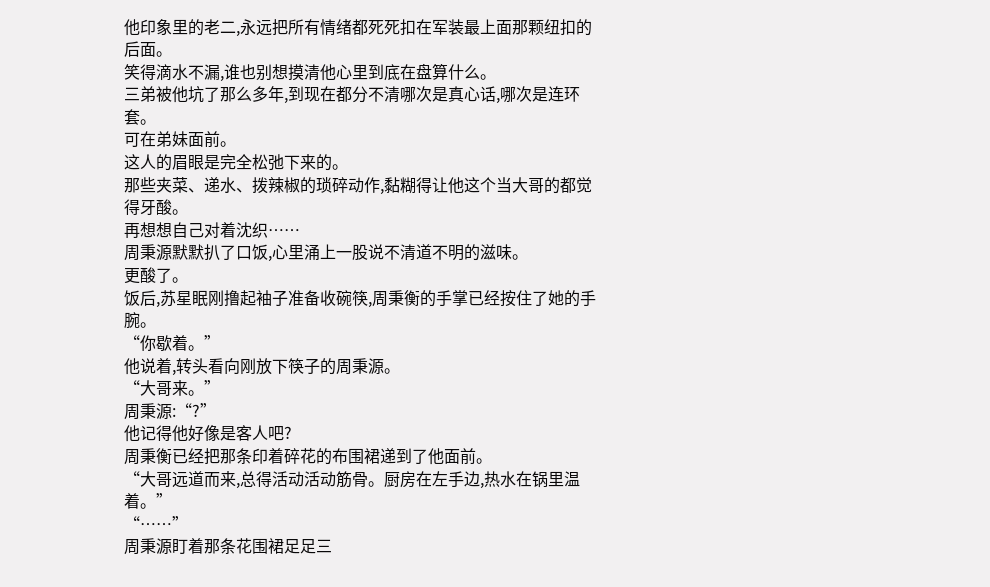他印象里的老二,永远把所有情绪都死死扣在军装最上面那颗纽扣的后面。
笑得滴水不漏,谁也别想摸清他心里到底在盘算什么。
三弟被他坑了那么多年,到现在都分不清哪次是真心话,哪次是连环套。
可在弟妹面前。
这人的眉眼是完全松弛下来的。
那些夹菜、递水、拨辣椒的琐碎动作,黏糊得让他这个当大哥的都觉得牙酸。
再想想自己对着沈织……
周秉源默默扒了口饭,心里涌上一股说不清道不明的滋味。
更酸了。
饭后,苏星眠刚撸起袖子准备收碗筷,周秉衡的手掌已经按住了她的手腕。
“你歇着。”
他说着,转头看向刚放下筷子的周秉源。
“大哥来。”
周秉源:“?”
他记得他好像是客人吧?
周秉衡已经把那条印着碎花的布围裙递到了他面前。
“大哥远道而来,总得活动活动筋骨。厨房在左手边,热水在锅里温着。”
“……”
周秉源盯着那条花围裙足足三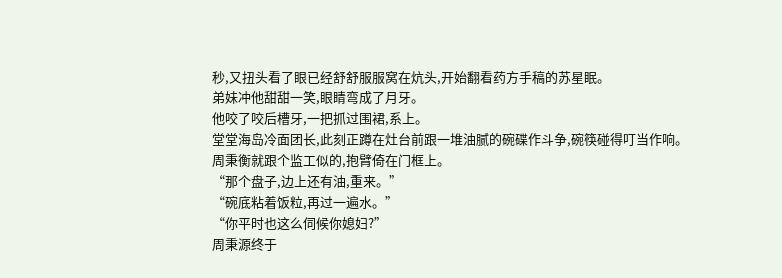秒,又扭头看了眼已经舒舒服服窝在炕头,开始翻看药方手稿的苏星眠。
弟妹冲他甜甜一笑,眼睛弯成了月牙。
他咬了咬后槽牙,一把抓过围裙,系上。
堂堂海岛冷面团长,此刻正蹲在灶台前跟一堆油腻的碗碟作斗争,碗筷碰得叮当作响。
周秉衡就跟个监工似的,抱臂倚在门框上。
“那个盘子,边上还有油,重来。”
“碗底粘着饭粒,再过一遍水。”
“你平时也这么伺候你媳妇?”
周秉源终于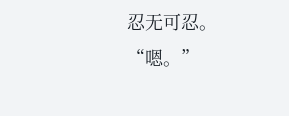忍无可忍。
“嗯。”